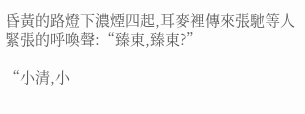昏黃的路燈下濃煙四起,耳麥裡傳來張馳等人緊張的呼喚聲:“臻東,臻東?”

“小清,小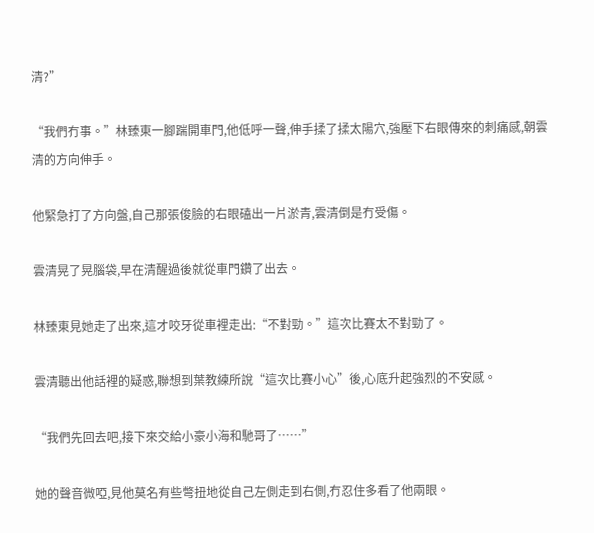清?”

“我們冇事。”林臻東一腳踹開車門,他低呼一聲,伸手揉了揉太陽穴,強壓下右眼傳來的刺痛感,朝雲清的方向伸手。

他緊急打了方向盤,自己那張俊臉的右眼磕出一片淤青,雲清倒是冇受傷。

雲清晃了晃腦袋,早在清醒過後就從車門鑽了出去。

林臻東見她走了出來,這才咬牙從車裡走出:“不對勁。”這次比賽太不對勁了。

雲清聽出他話裡的疑惑,聯想到葉教練所說“這次比賽小心”後,心底升起強烈的不安感。

“我們先回去吧,接下來交給小豪小海和馳哥了……”

她的聲音微啞,見他莫名有些彆扭地從自己左側走到右側,冇忍住多看了他兩眼。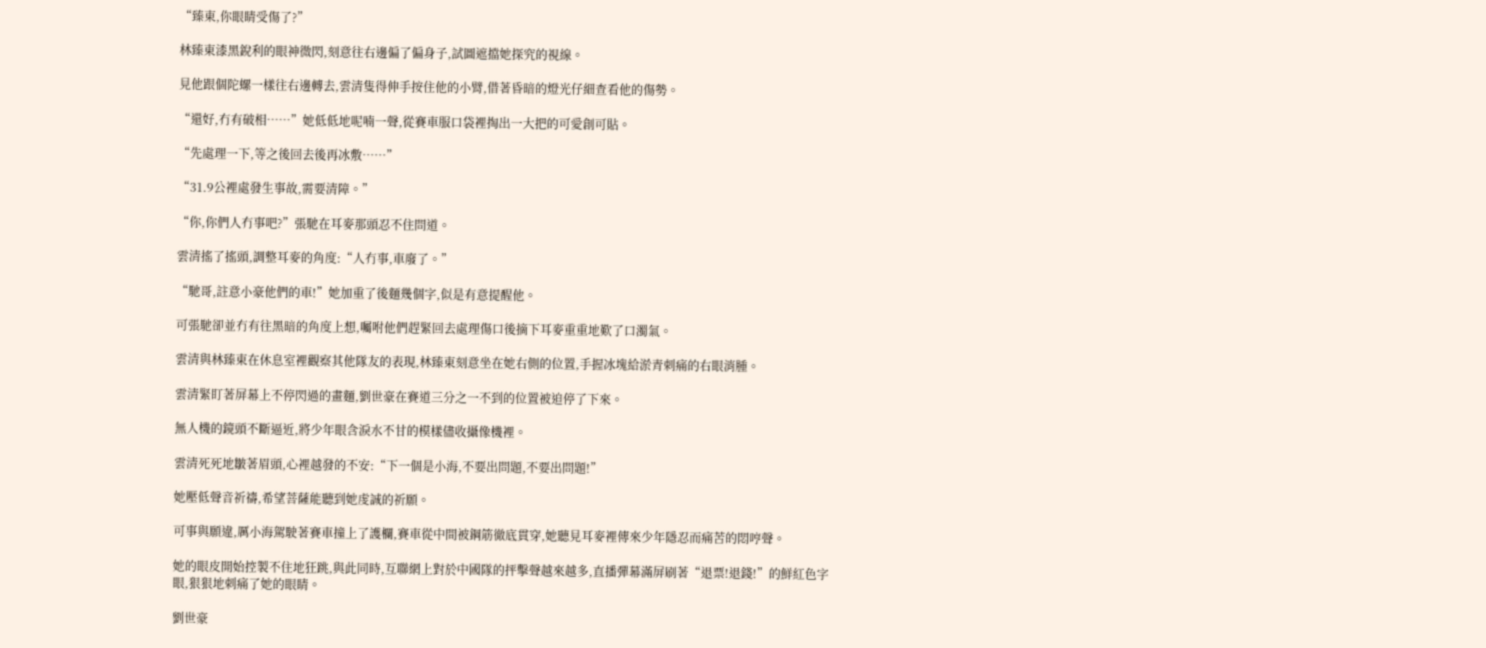“臻東,你眼睛受傷了?”

林臻東漆黑銳利的眼神微閃,刻意往右邊偏了偏身子,試圖遮擋她探究的視線。

見他跟個陀螺一樣往右邊轉去,雲清隻得伸手按住他的小臂,借著昏暗的燈光仔細查看他的傷勢。

“還好,冇有破相……”她低低地呢喃一聲,從賽車服口袋裡掏出一大把的可愛創可貼。

“先處理一下,等之後回去後再冰敷……”

“31.9公裡處發生事故,需要清障。”

“你,你們人冇事吧?”張馳在耳麥那頭忍不住問道。

雲清搖了搖頭,調整耳麥的角度:“人冇事,車廢了。”

“馳哥,註意小豪他們的車!”她加重了後麵幾個字,似是有意提醒他。

可張馳卻並冇有往黑暗的角度上想,囑咐他們趕緊回去處理傷口後摘下耳麥重重地歎了口濁氣。

雲清與林臻東在休息室裡觀察其他隊友的表現,林臻東刻意坐在她右側的位置,手握冰塊給淤青刺痛的右眼消腫。

雲清緊盯著屏幕上不停閃過的畫麵,劉世豪在賽道三分之一不到的位置被迫停了下來。

無人機的鏡頭不斷逼近,將少年眼含淚水不甘的模樣儘收攝像機裡。

雲清死死地皺著眉頭,心裡越發的不安:“下一個是小海,不要出問題,不要出問題!”

她壓低聲音祈禱,希望菩薩能聽到她虔誠的祈願。

可事與願違,厲小海駕駛著賽車撞上了護欄,賽車從中間被鋼筋徹底貫穿,她聽見耳麥裡傳來少年隱忍而痛苦的悶哼聲。

她的眼皮開始控製不住地狂跳,與此同時,互聯網上對於中國隊的抨擊聲越來越多,直播彈幕滿屏刷著“退票!退錢!”的鮮紅色字眼,狠狠地刺痛了她的眼睛。

劉世豪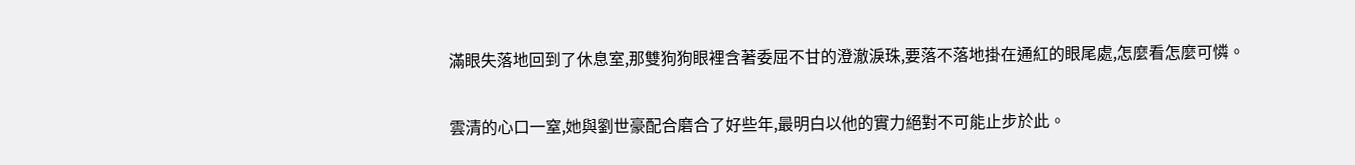滿眼失落地回到了休息室,那雙狗狗眼裡含著委屈不甘的澄澈淚珠,要落不落地掛在通紅的眼尾處,怎麼看怎麼可憐。

雲清的心口一窒,她與劉世豪配合磨合了好些年,最明白以他的實力絕對不可能止步於此。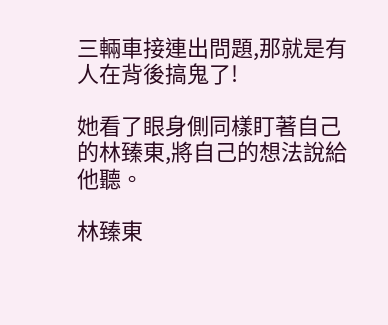三輛車接連出問題,那就是有人在背後搞鬼了!

她看了眼身側同樣盯著自己的林臻東,將自己的想法說給他聽。

林臻東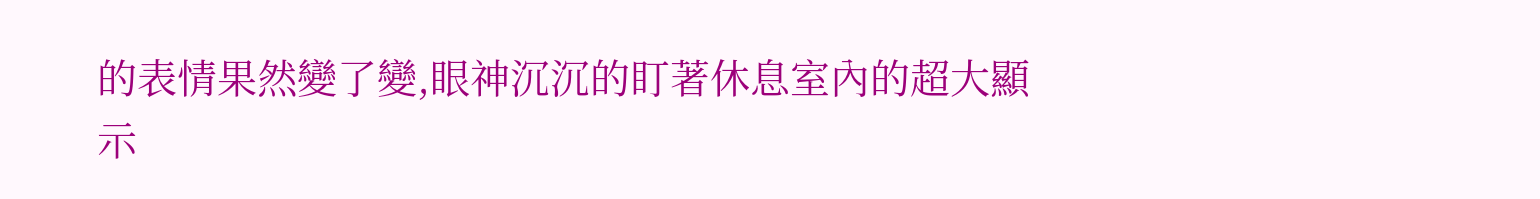的表情果然變了變,眼神沉沉的盯著休息室內的超大顯示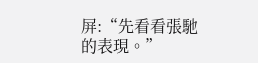屏:“先看看張馳的表現。”